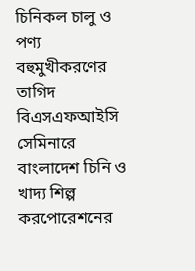চিনিকল চালু ও পণ্য বহুমুখীকরণের তাগিদ বিএসএফআইসি সেমিনারে
বাংলাদেশ চিনি ও খাদ্য শিল্প করপোরেশনের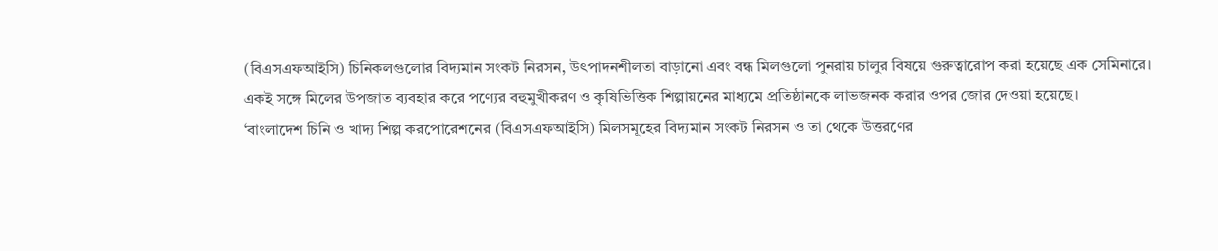(বিএসএফআইসি) চিনিকলগুলোর বিদ্যমান সংকট নিরসন, উৎপাদনশীলতা বাড়ানো এবং বন্ধ মিলগুলো পুনরায় চালুর বিষয়ে গুরুত্বারোপ করা হয়েছে এক সেমিনারে। একই সঙ্গে মিলের উপজাত ব্যবহার করে পণ্যের বহুমুখীকরণ ও কৃষিভিত্তিক শিল্পায়নের মাধ্যমে প্রতিষ্ঠানকে লাভজনক করার ওপর জোর দেওয়া হয়েছে।
‘বাংলাদেশ চিনি ও খাদ্য শিল্প করপোরেশনের (বিএসএফআইসি) মিলসমূহের বিদ্যমান সংকট নিরসন ও তা থেকে উত্তরণের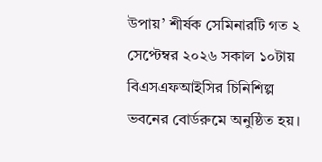উপায়’ শীর্ষক সেমিনারটি গত ২ সেপ্টেম্বর ২০২৬ সকাল ১০টায় বিএসএফআইসির চিনিশিল্প ভবনের বোর্ডরুমে অনুষ্ঠিত হয়।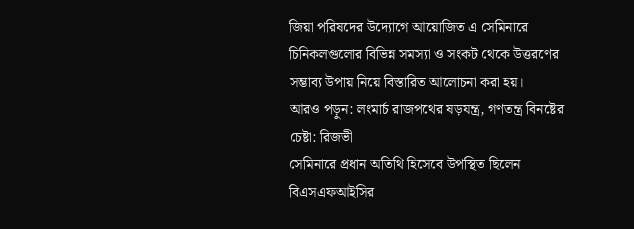জিয়া পরিষদের উদ্যোগে আয়োজিত এ সেমিনারে চিনিকলগুলোর বিভিন্ন সমস্যা ও সংকট থেকে উত্তরণের সম্ভাব্য উপায় নিয়ে বিস্তারিত আলোচনা করা হয়।
আরও পড়ুন: লংমার্চ রাজপথের ষড়যন্ত্র, গণতন্ত্র বিনষ্টের চেষ্টা: রিজভী
সেমিনারে প্রধান অতিথি হিসেবে উপস্থিত ছিলেন বিএসএফআইসির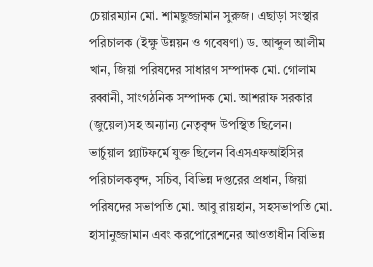চেয়ারম্যান মো. শামছুজ্জামান সুরুজ। এছাড়া সংস্থার পরিচালক (ইক্ষু উন্নয়ন ও গবেষণা) ড. আব্দুল আলীম খান, জিয়া পরিষদের সাধারণ সম্পাদক মো. গোলাম রব্বানী, সাংগঠনিক সম্পাদক মো. আশরাফ সরকার (জুয়েল)সহ অন্যান্য নেতৃবৃন্দ উপস্থিত ছিলেন।
ভার্চুয়াল প্ল্যাটফর্মে যুক্ত ছিলেন বিএসএফআইসির পরিচালকবৃন্দ, সচিব, বিভিন্ন দপ্তরের প্রধান, জিয়া পরিষদের সভাপতি মো. আবু রায়হান, সহসভাপতি মো. হাসানুজ্জামান এবং করপোরেশনের আওতাধীন বিভিন্ন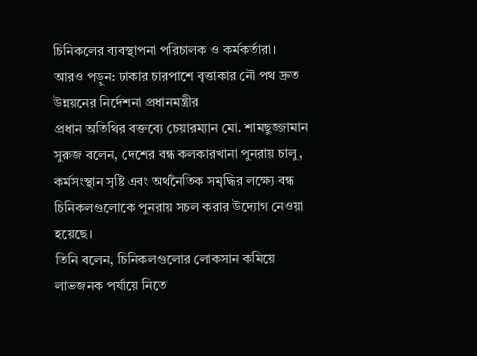চিনিকলের ব্যবস্থাপনা পরিচালক ও কর্মকর্তারা।
আরও পড়ুন: ঢাকার চারপাশে বৃত্তাকার নৌ পথ দ্রুত উন্নয়নের নির্দেশনা প্রধানমন্ত্রীর
প্রধান অতিথির বক্তব্যে চেয়ারম্যান মো. শামছুজ্জামান সুরুজ বলেন, দেশের বন্ধ কলকারখানা পুনরায় চালু, কর্মসংস্থান সৃষ্টি এবং অর্থনৈতিক সমৃদ্ধির লক্ষ্যে বন্ধ চিনিকলগুলোকে পুনরায় সচল করার উদ্যোগ নেওয়া হয়েছে।
তিনি বলেন, চিনিকলগুলোর লোকসান কমিয়ে লাভজনক পর্যায়ে নিতে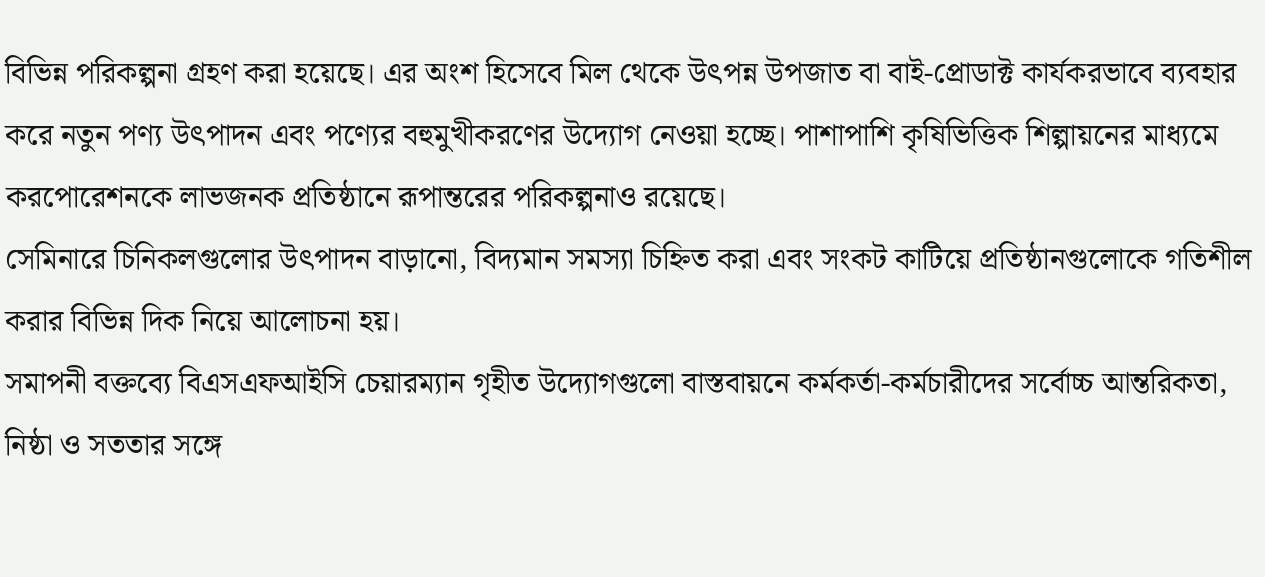বিভিন্ন পরিকল্পনা গ্রহণ করা হয়েছে। এর অংশ হিসেবে মিল থেকে উৎপন্ন উপজাত বা বাই-প্রোডাক্ট কার্যকরভাবে ব্যবহার করে নতুন পণ্য উৎপাদন এবং পণ্যের বহুমুখীকরণের উদ্যোগ নেওয়া হচ্ছে। পাশাপাশি কৃষিভিত্তিক শিল্পায়নের মাধ্যমে করপোরেশনকে লাভজনক প্রতিষ্ঠানে রূপান্তরের পরিকল্পনাও রয়েছে।
সেমিনারে চিনিকলগুলোর উৎপাদন বাড়ানো, বিদ্যমান সমস্যা চিহ্নিত করা এবং সংকট কাটিয়ে প্রতিষ্ঠানগুলোকে গতিশীল করার বিভিন্ন দিক নিয়ে আলোচনা হয়।
সমাপনী বক্তব্যে বিএসএফআইসি চেয়ারম্যান গৃহীত উদ্যোগগুলো বাস্তবায়নে কর্মকর্তা-কর্মচারীদের সর্বোচ্চ আন্তরিকতা, নিষ্ঠা ও সততার সঙ্গে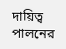দায়িত্ব পালনের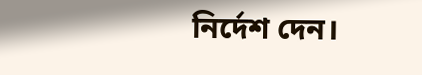নির্দেশ দেন।